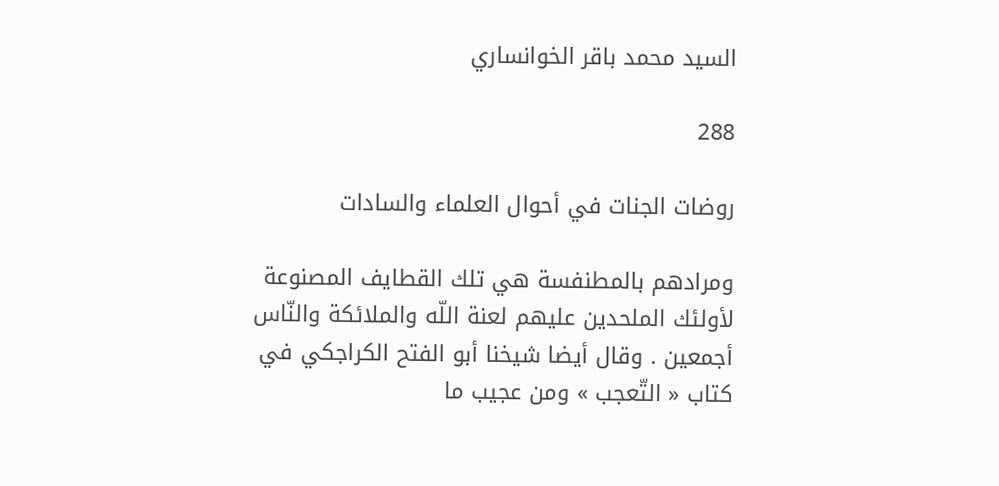السيد محمد باقر الخوانساري

288

روضات الجنات في أحوال العلماء والسادات

ومرادهم بالمطنفسة هي تلك القطايف المصنوعة لأولئك الملحدين عليهم لعنة اللّه والملائكة والنّاس أجمعين . وقال أيضا شيخنا أبو الفتح الكراجكي في كتاب « التّعجب » ومن عجيب ما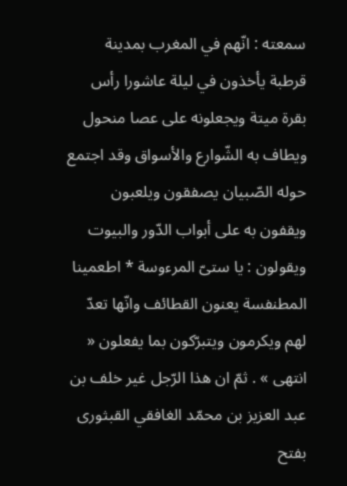سمعته : انّهم في المغرب بمدينة قرطبة يأخذون في ليلة عاشورا رأس بقرة ميتة ويجعلونه على عصا منحول ويطاف به الشّوارع والأسواق وقد اجتمع حوله الصّبيان يصفقون ويلعبون ويقفون به على أبواب الدّور والبيوت ويقولون : يا ستىّ المرءوسة * اطعمينا المطنفسة يعنون القطائف وانّها تعدّ لهم ويكرمون ويتبرّكون بما يفعلون « انتهى » . ثمّ ان هذا الرّجل غير خلف بن عبد العزيز بن محمّد الغافقي القبثورى بفتح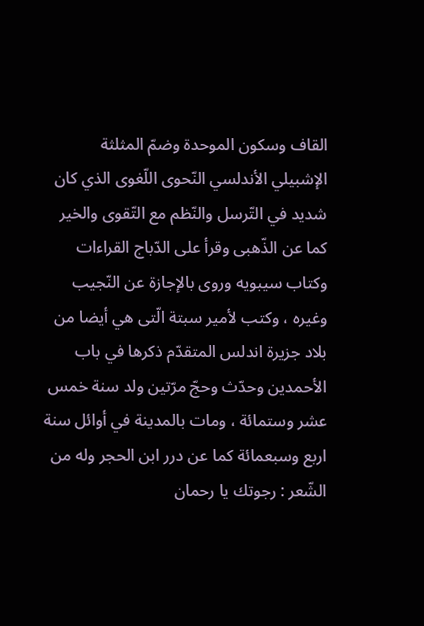القاف وسكون الموحدة وضمّ المثلثة الإشبيلي الأندلسي النّحوى اللّغوى الذي كان شديد في التّرسل والنّظم مع التّقوى والخير كما عن الذّهبى وقرأ على الدّباج القراءات وكتاب سيبويه وروى بالإجازة عن النّجيب وغيره ، وكتب لأمير سبتة الّتى هي أيضا من بلاد جزيرة اندلس المتقدّم ذكرها في باب الأحمدين وحدّث وحجّ مرّتين ولد سنة خمس عشر وستمائة ، ومات بالمدينة في أوائل سنة اربع وسبعمائة كما عن درر ابن الحجر وله من الشّعر : رجوتك يا رحمان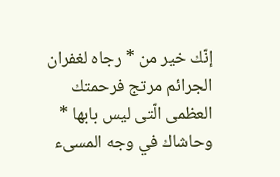إنّك خير من * رجاه لغفران الجرائم مرتج فرحمتك العظمى الّتى ليس بابها * وحاشاك في وجه المسىء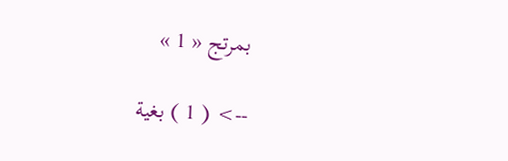بمرتج « 1 »

--> ( 1 ) بغية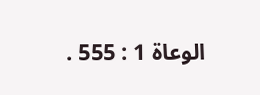الوعاة 1 : 555 .